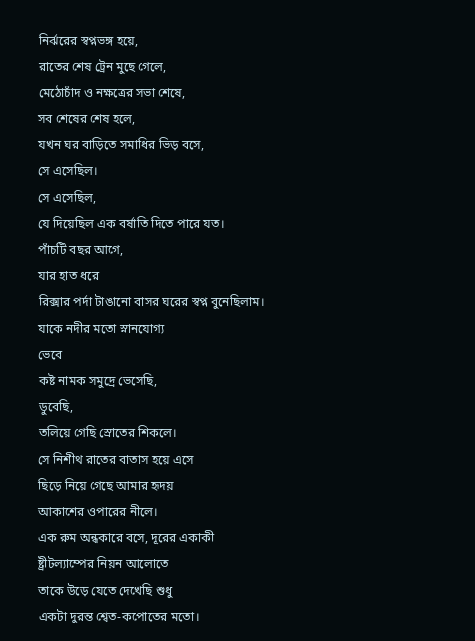নির্ঝরের স্বপ্নভঙ্গ হয়ে,
রাতের শেষ ট্রেন মুছে গেলে,
মেঠোচাঁদ ও নক্ষত্রের সভা শেষে,
সব শেষের শেষ হলে,
যখন ঘর বাড়িতে সমাধির ভিড় বসে,
সে এসেছিল।
সে এসেছিল,
যে দিয়েছিল এক বর্ষাতি দিতে পারে যত।
পাঁচটি বছর আগে,
যার হাত ধরে
রিক্সার পর্দা টাঙানো বাসর ঘরের স্বপ্ন বুনেছিলাম।
যাকে নদীর মতো স্নানযোগ্য
ভেবে
কষ্ট নামক সমুদ্রে ভেসেছি,
ডুবেছি,
তলিয়ে গেছি স্রোতের শিকলে।
সে নিশীথ রাতের বাতাস হয়ে এসে
ছিড়ে নিয়ে গেছে আমার হৃদয়
আকাশের ওপারের নীলে।
এক রুম অন্ধকারে বসে, দূরের একাকী
ষ্ট্রীটল্যাম্পের নিয়ন আলোতে
তাকে উড়ে যেতে দেখেছি শুধু
একটা দুরন্ত শ্বেত-কপোতের মতো।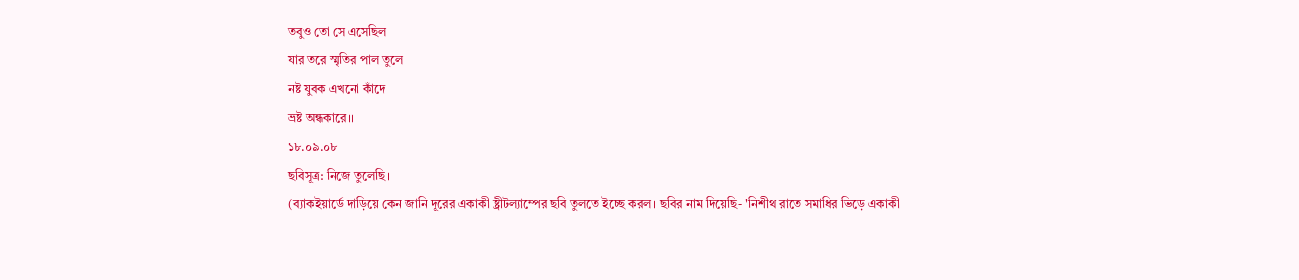তবুও তো সে এসেছিল
যার তরে স্মৃতির পাল তুলে
নষ্ট যুবক এখনো কাঁদে
ভ্রষ্ট অন্ধকারে।।
১৮.০৯.০৮
ছবিসূত্র: নিজে তুলেছি।
(ব্যাকইয়ার্ডে দাড়িয়ে কেন জানি দূরের একাকী ষ্ট্রীটল্যাম্পের ছবি তুলতে ইচ্ছে করল। ছবির নাম দিয়েছি- 'নিশীথ রাতে সমাধির ভিড়ে একাকী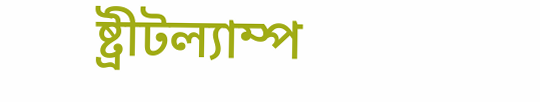ষ্ট্রীটল্যাম্প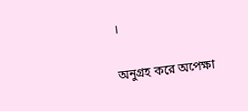।

অনুগ্রহ করে অপেক্ষা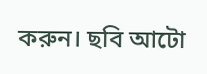করুন। ছবি আটো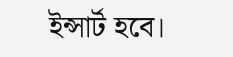ইন্সার্ট হবে।